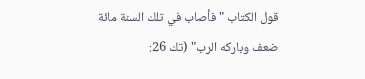قول الكتاب " فأصاب في تلك السنة مائة ضعف وباركه الرب" (تك 26: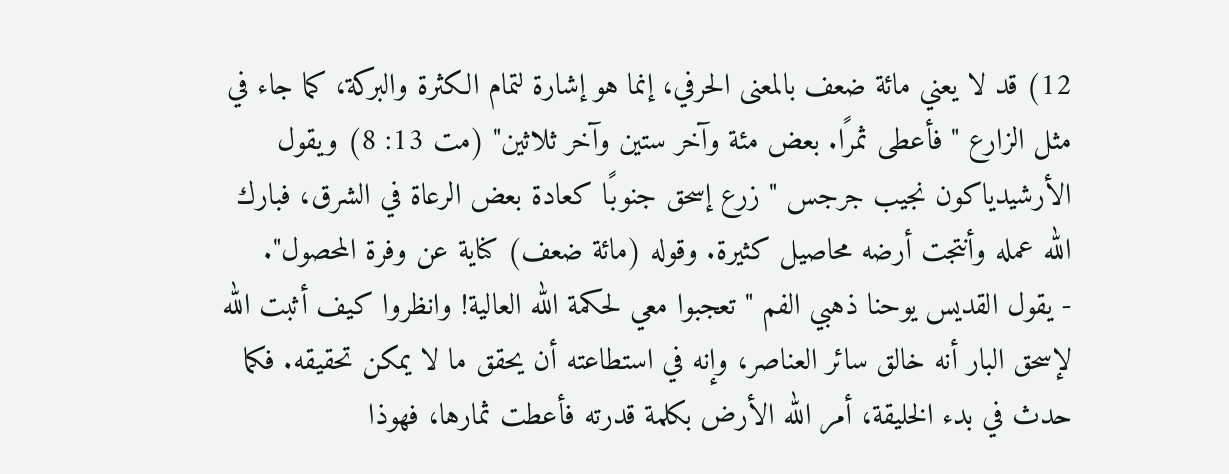12) قد لا يعني مائة ضعف بالمعنى الحرفي، إنما هو إشارة لتمام الكثرة والبركة، كما جاء في مثل الزارع " فأعطى ثمرًا. بعض مئة وآخر ستين وآخر ثلاثين" (مت 13: 8) ويقول الأرشيدياكون نجيب جرجس " زرع إسحق جنوبًا كعادة بعض الرعاة في الشرق، فبارك الله عمله وأنتجت أرضه محاصيل كثيرة. وقوله (مائة ضعف) كناية عن وفرة المحصول".
- يقول القديس يوحنا ذهبي الفم " تعجبوا معي لحكمة الله العالية! وانظروا كيف أثبت الله لإسحق البار أنه خالق سائر العناصر، وإنه في استطاعته أن يحقق ما لا يمكن تحقيقه. فكما حدث في بدء الخليقة، أمر الله الأرض بكلمة قدرته فأعطت ثمارها، فهوذا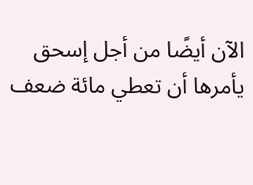الآن أيضًا من أجل إسحق يأمرها أن تعطي مائة ضعف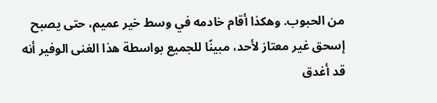من الحبوب. وهكذا أقام خادمه في وسط خير عميم، حتى يصبح إسحق غير معتاز لأحد، مبينًا للجميع بواسطة هذا الغنى الوفير أنه قد أغدق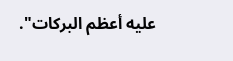عليه أعظم البركات".